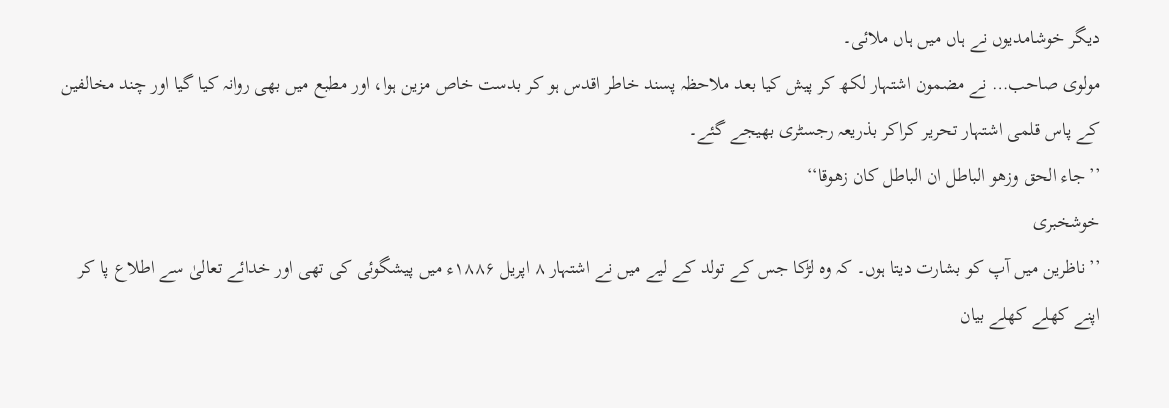دیگر خوشامدیوں نے ہاں میں ہاں ملائی۔
مولوی صاحب… نے مضمون اشتہار لکھ کر پیش کیا بعد ملاحظہ پسند خاطر اقدس ہو کر بدست خاص مزین ہوا، اور مطبع میں بھی روانہ کیا گیا اور چند مخالفین کے پاس قلمی اشتہار تحریر کراکر بذریعہ رجسٹری بھیجے گئے۔
’’جاء الحق وزھو الباطل ان الباطل کان زھوقا‘‘
خوشخبری
’’ناظرین میں آپ کو بشارت دیتا ہوں۔ کہ وہ لڑکا جس کے تولد کے لیے میں نے اشتہار ۸ اپریل ۱۸۸۶ء میں پیشگوئی کی تھی اور خدائے تعالیٰ سے اطلاع پا کر اپنے کھلے کھلے بیان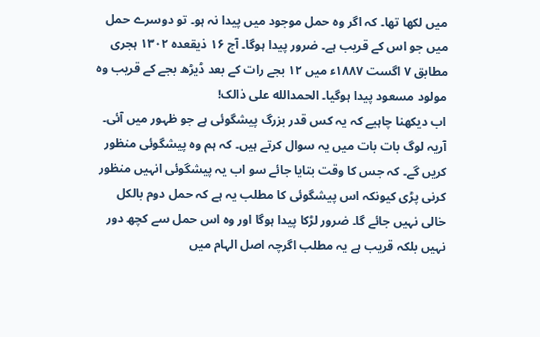میں لکھا تھا۔ کہ اگر وہ حمل موجود میں پیدا نہ ہو۔ تو دوسرے حمل میں جو اس کے قریب ہے۔ ضرور پیدا ہوگا۔ آج ۱۶ ذیقعدہ ۱۳۰۲ ہجری مطابق ۷ اگست ۱۸۸۷ء میں ۱۲ بجے رات کے بعد ڈیڑھ بجے کے قریب وہ مولود مسعود پیدا ہوگیا۔ الحمدالله علی ذالک!
اب دیکھنا چاہیے کہ یہ کس قدر بزرگ پیشگوئی ہے جو ظہور میں آئی۔ آریہ لوگ بات بات میں یہ سوال کرتے ہیں۔ کہ ہم وہ پیشگوئی منظور کریں گے۔ کہ جس کا وقت بتایا جائے سو اب یہ پیشگوئی انہیں منظور کرنی پڑی کیونکہ اس پیشگوئی کا مطلب یہ ہے کہ حمل دوم بالکل خالی نہیں جائے گا۔ ضرور لڑکا پیدا ہوگا اور وہ اس حمل سے کچھ دور نہیں بلکہ قریب ہے یہ مطلب اگرچہ اصل الہام میں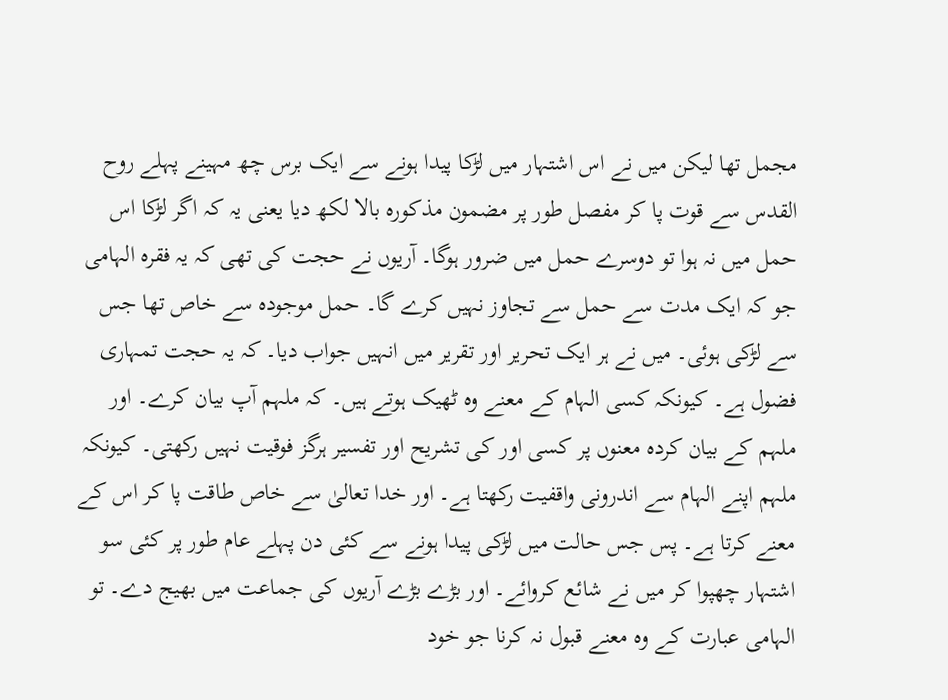مجمل تھا لیکن میں نے اس اشتہار میں لڑکا پیدا ہونے سے ایک برس چھ مہینے پہلے روح القدس سے قوت پا کر مفصل طور پر مضمون مذکورہ بالا لکھ دیا یعنی یہ کہ اگر لڑکا اس حمل میں نہ ہوا تو دوسرے حمل میں ضرور ہوگا۔ آریوں نے حجت کی تھی کہ یہ فقرہ الہامی جو کہ ایک مدت سے حمل سے تجاوز نہیں کرے گا۔ حمل موجودہ سے خاص تھا جس سے لڑکی ہوئی۔ میں نے ہر ایک تحریر اور تقریر میں انہیں جواب دیا۔ کہ یہ حجت تمہاری فضول ہے۔ کیونکہ کسی الہام کے معنے وہ ٹھیک ہوتے ہیں۔ کہ ملہم آپ بیان کرے۔ اور ملہم کے بیان کردہ معنوں پر کسی اور کی تشریح اور تفسیر ہرگز فوقیت نہیں رکھتی۔ کیونکہ ملہم اپنے الہام سے اندرونی واقفیت رکھتا ہے۔ اور خدا تعالیٰ سے خاص طاقت پا کر اس کے معنے کرتا ہے۔ پس جس حالت میں لڑکی پیدا ہونے سے کئی دن پہلے عام طور پر کئی سو اشتہار چھپوا کر میں نے شائع کروائے۔ اور بڑے بڑے آریوں کی جماعت میں بھیج دے۔ تو الہامی عبارت کے وہ معنے قبول نہ کرنا جو خود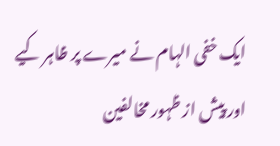ایک خفی الہام نے میرے پر ظاہر کیے اور پیش از ظہور مخالفین